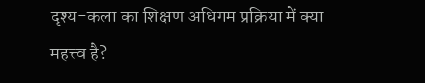दृश्य-कला का शिक्षण अधिगम प्रक्रिया में क्या महत्त्व है?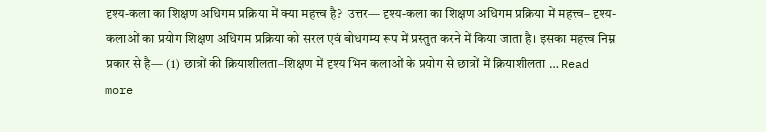दृश्य-कला का शिक्षण अधिगम प्रक्रिया में क्या महत्त्व है?  उत्तर— दृश्य-कला का शिक्षण अधिगम प्रक्रिया में महत्त्व– दृश्य-कलाओं का प्रयोग शिक्षण अधिगम प्रक्रिया को सरल एवं बोधगम्य रूप में प्रस्तुत करने में किया जाता है। इसका महत्त्व निम्न प्रकार से है— (1) छात्रों की क्रियाशीलता–शिक्षण में दृश्य भिन कलाओं के प्रयोग से छात्रों में क्रियाशीलता … Read more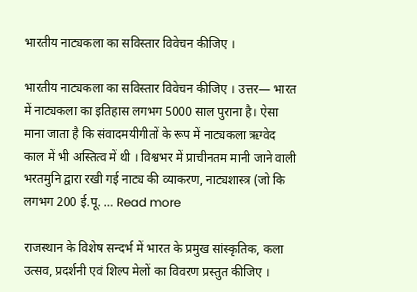भारतीय नाट्यकला का सविस्तार विवेचन कीजिए ।

भारतीय नाट्यकला का सविस्तार विवेचन कीजिए । उत्तर— भारत में नाट्यकला का इतिहास लगभग 5000 साल पुराना है। ऐसा माना जाता है कि संवादमयीगीतों के रूप में नाट्यकला ऋग्वेद काल में भी अस्तित्व में थी । विश्वभर में प्राचीनतम मानी जाने वाली भरतमुनि द्वारा रखी गई नाट्य की व्याकरण, नाट्यशास्त्र (जो कि लगभग 200 ई.पू. … Read more

राजस्थान के विशेष सन्दर्भ में भारत के प्रमुख सांस्कृतिक, कला उत्सव, प्रदर्शनी एवं शिल्प मेलों का विवरण प्रस्तुत कीजिए ।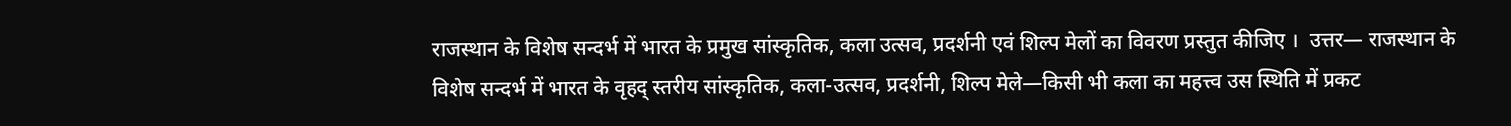राजस्थान के विशेष सन्दर्भ में भारत के प्रमुख सांस्कृतिक, कला उत्सव, प्रदर्शनी एवं शिल्प मेलों का विवरण प्रस्तुत कीजिए ।  उत्तर— राजस्थान के विशेष सन्दर्भ में भारत के वृहद् स्तरीय सांस्कृतिक, कला-उत्सव, प्रदर्शनी, शिल्प मेले—किसी भी कला का महत्त्व उस स्थिति में प्रकट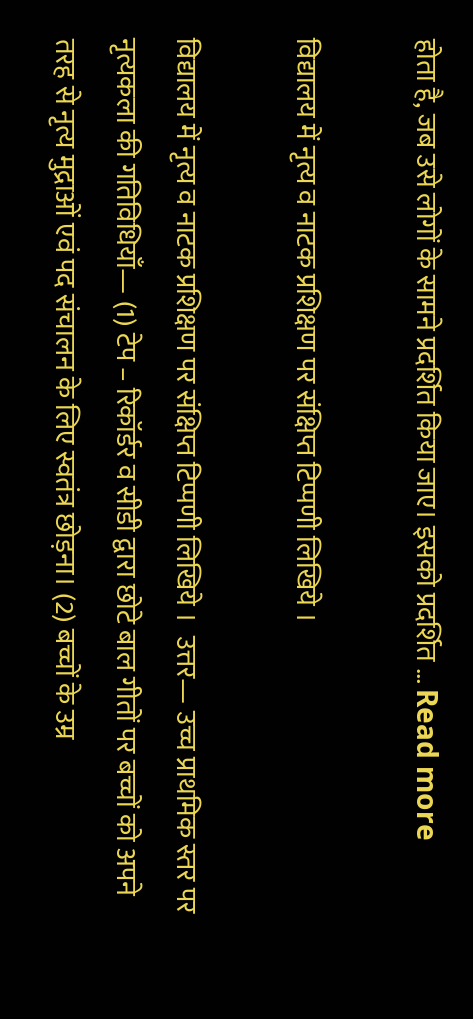होता है, जब उसे लोगों के सामने प्रदर्शित किया जाए। इसको प्रदर्शित … Read more

विद्यालय में नृत्य व नाटक प्रशिक्षण पर संक्षिप्त टिप्पणी लिखिये ।

विद्यालय में नृत्य व नाटक प्रशिक्षण पर संक्षिप्त टिप्पणी लिखिये ।  उत्तर— उच्च प्राथमिक स्तर पर नृत्यकला की गतिविधियाँ— (1) टेप – रिकॉर्डर व सीडी द्वारा छोटे बाल गीतों पर बच्चों को अपने तरह से नृत्य मुद्राओं एवं पद संचालन के लिए स्वतंत्र छोड़ना। (2) बच्चों के उम्र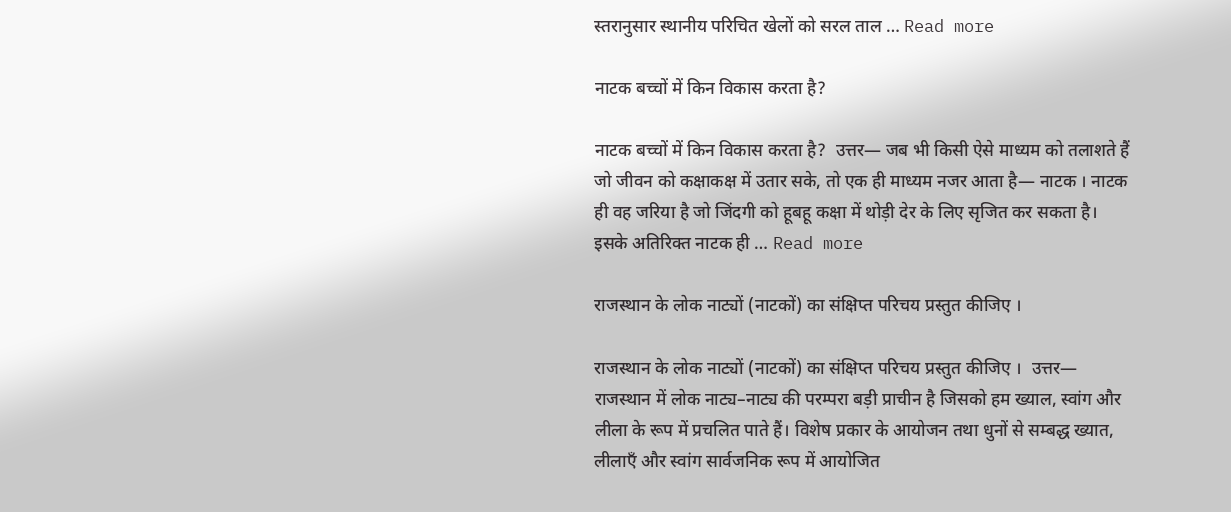स्तरानुसार स्थानीय परिचित खेलों को सरल ताल … Read more

नाटक बच्चों में किन विकास करता है?

नाटक बच्चों में किन विकास करता है?  उत्तर— जब भी किसी ऐसे माध्यम को तलाशते हैं जो जीवन को कक्षाकक्ष में उतार सके, तो एक ही माध्यम नजर आता है— नाटक । नाटक ही वह जरिया है जो जिंदगी को हूबहू कक्षा में थोड़ी देर के लिए सृजित कर सकता है। इसके अतिरिक्त नाटक ही … Read more

राजस्थान के लोक नाट्यों (नाटकों) का संक्षिप्त परिचय प्रस्तुत कीजिए ।

राजस्थान के लोक नाट्यों (नाटकों) का संक्षिप्त परिचय प्रस्तुत कीजिए ।  उत्तर— राजस्थान में लोक नाट्य–नाट्य की परम्परा बड़ी प्राचीन है जिसको हम ख्याल, स्वांग और लीला के रूप में प्रचलित पाते हैं। विशेष प्रकार के आयोजन तथा धुनों से सम्बद्ध ख्यात, लीलाएँ और स्वांग सार्वजनिक रूप में आयोजित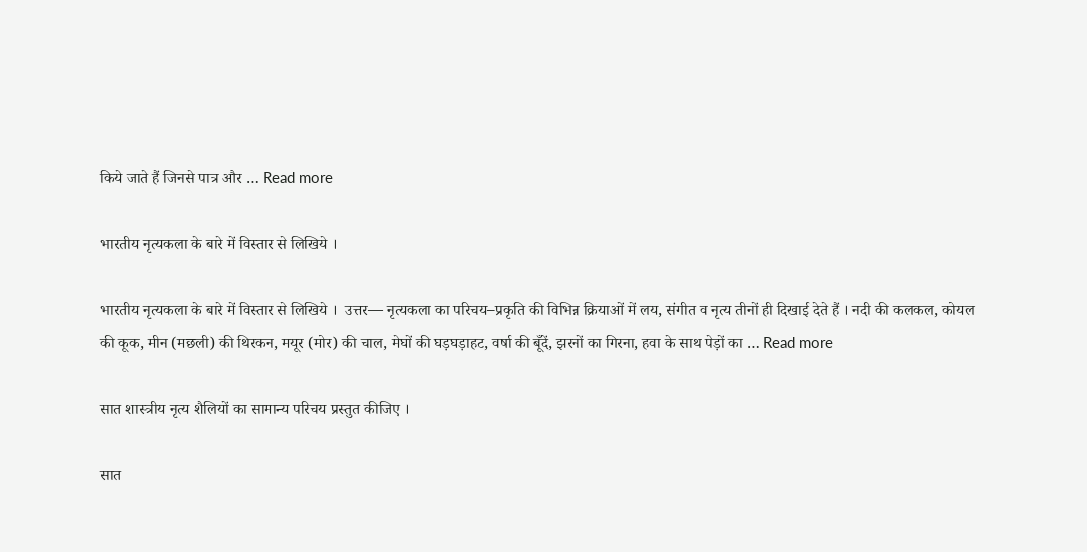किये जाते हैं जिनसे पात्र और … Read more

भारतीय नृत्यकला के बारे में विस्तार से लिखिये ।

भारतीय नृत्यकला के बारे में विस्तार से लिखिये ।  उत्तर— नृत्यकला का परिचय–प्रकृति की विभिन्न क्रियाओं में लय, संगीत व नृत्य तीनों ही दिखाई देते हैं । नदी की कलकल, कोयल की कूक, मीन (मछली) की थिरकन, मयूर (मोर) की चाल, मेघों की घड़घड़ाहट, वर्षा की बूँदें, झरनों का गिरना, हवा के साथ पेड़ों का … Read more

सात शास्त्रीय नृत्य शैलियों का सामान्य परिचय प्रस्तुत कीजिए ।

सात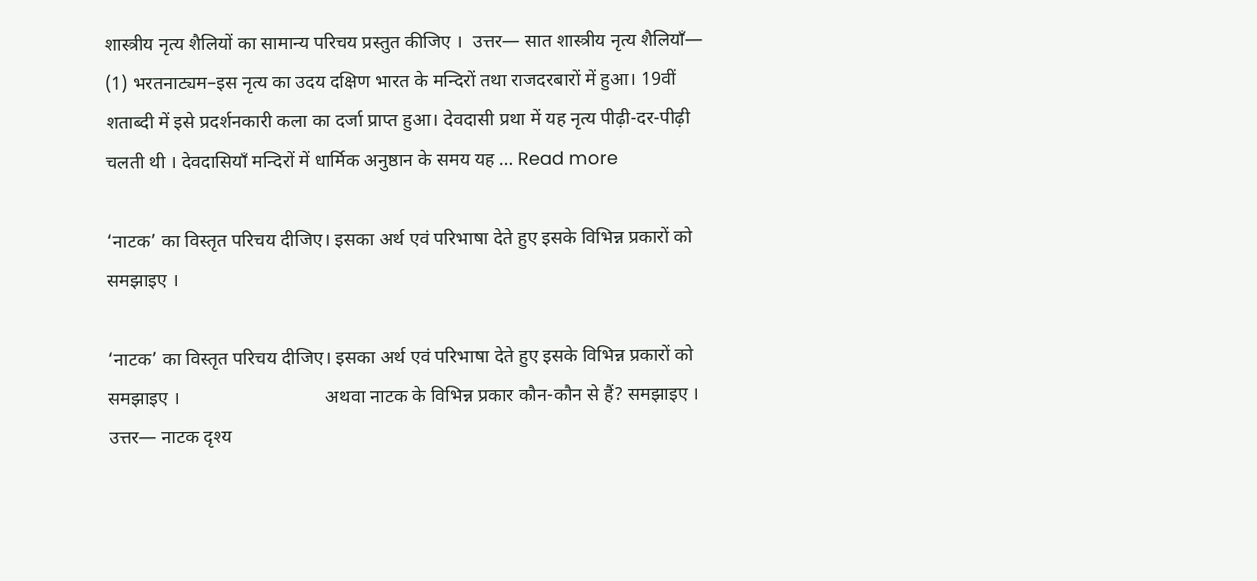शास्त्रीय नृत्य शैलियों का सामान्य परिचय प्रस्तुत कीजिए ।  उत्तर— सात शास्त्रीय नृत्य शैलियाँ— (1) भरतनाट्यम–इस नृत्य का उदय दक्षिण भारत के मन्दिरों तथा राजदरबारों में हुआ। 19वीं शताब्दी में इसे प्रदर्शनकारी कला का दर्जा प्राप्त हुआ। देवदासी प्रथा में यह नृत्य पीढ़ी-दर-पीढ़ी चलती थी । देवदासियाँ मन्दिरों में धार्मिक अनुष्ठान के समय यह … Read more

‘नाटक’ का विस्तृत परिचय दीजिए। इसका अर्थ एवं परिभाषा देते हुए इसके विभिन्न प्रकारों को समझाइए ।

‘नाटक’ का विस्तृत परिचय दीजिए। इसका अर्थ एवं परिभाषा देते हुए इसके विभिन्न प्रकारों को समझाइए ।                               अथवा नाटक के विभिन्न प्रकार कौन-कौन से हैं? समझाइए । उत्तर— नाटक दृश्य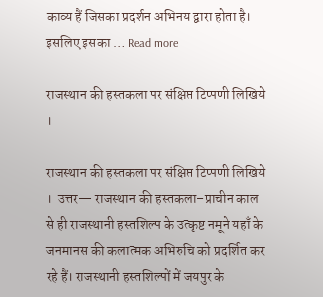काव्य हैं जिसका प्रदर्शन अभिनय द्वारा होता है। इसलिए इसका … Read more

राजस्थान की हस्तकला पर संक्षिप्त टिप्पणी लिखिये ।

राजस्थान की हस्तकला पर संक्षिप्त टिप्पणी लिखिये ।  उत्तर— राजस्थान की हस्तकला–प्राचीन काल से ही राजस्थानी हस्तशिल्प के उत्कृष्ट नमूने यहाँ के जनमानस की कलात्मक अभिरुचि को प्रदर्शित कर रहे हैं। राजस्थानी हस्तशिल्पों में जयपुर के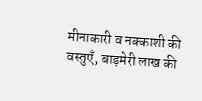मीनाकारी व नक्काशी की वस्तुएँ, बाड़मेरी लाख की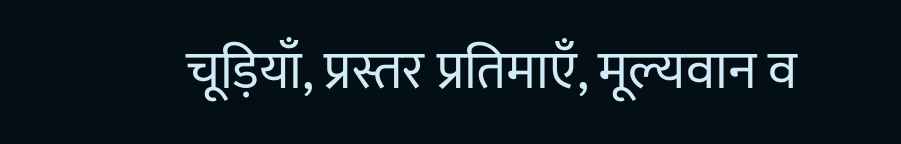चूड़ियाँ, प्रस्तर प्रतिमाएँ, मूल्यवान व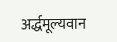अर्द्धमूल्यवान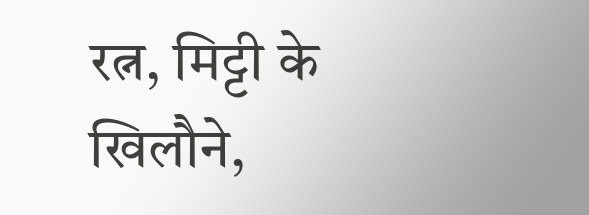रत्न, मिट्टी के खिलौने,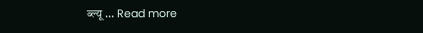ब्ल्यू … Read more